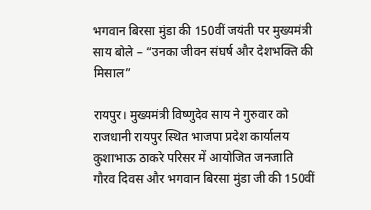भगवान बिरसा मुंडा की 150वीं जयंती पर मुख्यमंत्री साय बोले – “उनका जीवन संघर्ष और देशभक्ति की मिसाल”

रायपुर। मुख्यमंत्री विष्णुदेव साय ने गुरुवार को राजधानी रायपुर स्थित भाजपा प्रदेश कार्यालय कुशाभाऊ ठाकरे परिसर में आयोजित जनजाति गौरव दिवस और भगवान बिरसा मुंडा जी की 150वीं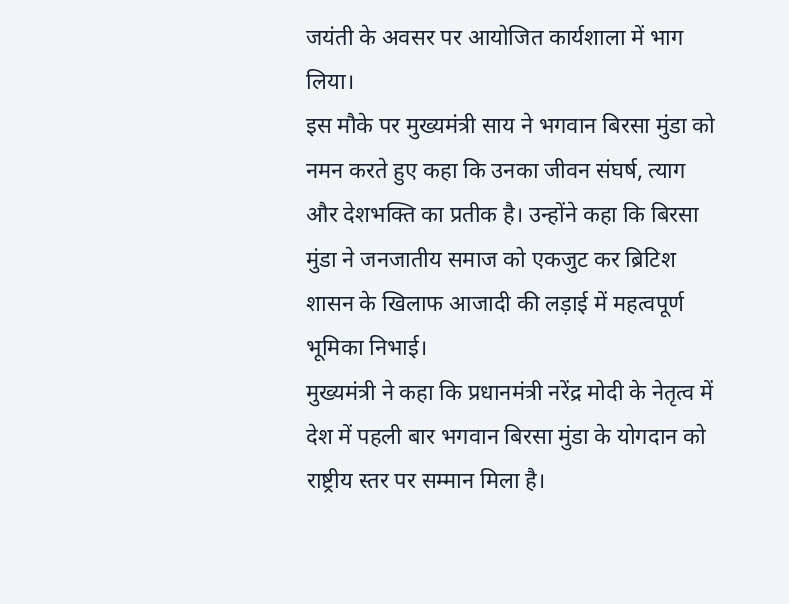जयंती के अवसर पर आयोजित कार्यशाला में भाग लिया।
इस मौके पर मुख्यमंत्री साय ने भगवान बिरसा मुंडा को नमन करते हुए कहा कि उनका जीवन संघर्ष, त्याग और देशभक्ति का प्रतीक है। उन्होंने कहा कि बिरसा मुंडा ने जनजातीय समाज को एकजुट कर ब्रिटिश शासन के खिलाफ आजादी की लड़ाई में महत्वपूर्ण भूमिका निभाई।
मुख्यमंत्री ने कहा कि प्रधानमंत्री नरेंद्र मोदी के नेतृत्व में देश में पहली बार भगवान बिरसा मुंडा के योगदान को राष्ट्रीय स्तर पर सम्मान मिला है।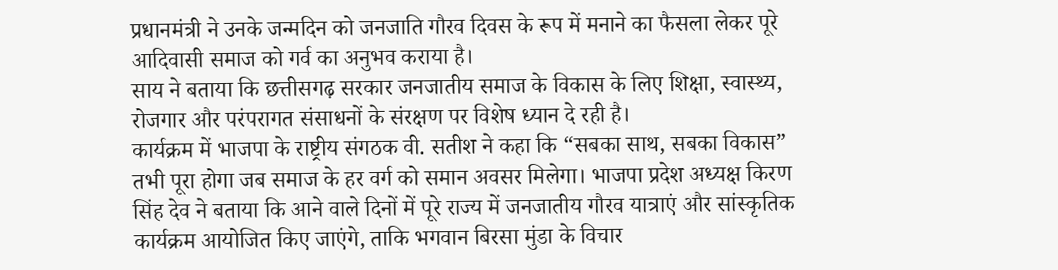प्रधानमंत्री ने उनके जन्मदिन को जनजाति गौरव दिवस के रूप में मनाने का फैसला लेकर पूरे आदिवासी समाज को गर्व का अनुभव कराया है।
साय ने बताया कि छत्तीसगढ़ सरकार जनजातीय समाज के विकास के लिए शिक्षा, स्वास्थ्य, रोजगार और परंपरागत संसाधनों के संरक्षण पर विशेष ध्यान दे रही है।
कार्यक्रम में भाजपा के राष्ट्रीय संगठक वी. सतीश ने कहा कि “सबका साथ, सबका विकास” तभी पूरा होगा जब समाज के हर वर्ग को समान अवसर मिलेगा। भाजपा प्रदेश अध्यक्ष किरण सिंह देव ने बताया कि आने वाले दिनों में पूरे राज्य में जनजातीय गौरव यात्राएं और सांस्कृतिक कार्यक्रम आयोजित किए जाएंगे, ताकि भगवान बिरसा मुंडा के विचार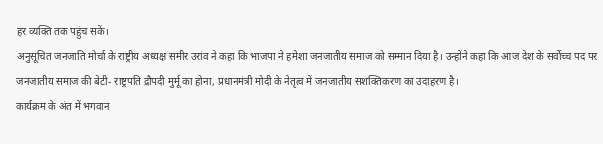हर व्यक्ति तक पहुंच सकें।
अनुसूचित जनजाति मोर्चा के राष्ट्रीय अध्यक्ष समीर उरांव ने कहा कि भाजपा ने हमेशा जनजातीय समाज को सम्मान दिया है। उन्होंने कहा कि आज देश के सर्वोच्च पद पर जनजातीय समाज की बेटी- राष्ट्रपति द्रौपदी मुर्मू का होना, प्रधानमंत्री मोदी के नेतृत्व में जनजातीय सशक्तिकरण का उदाहरण है।
कार्यक्रम के अंत में भगवान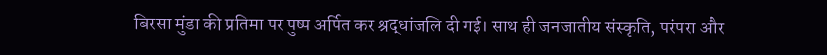बिरसा मुंडा की प्रतिमा पर पुष्प अर्पित कर श्रद्धांजलि दी गई। साथ ही जनजातीय संस्कृति, परंपरा और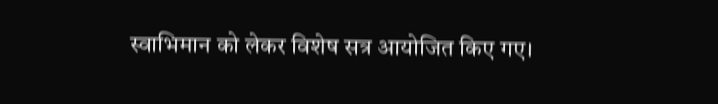स्वाभिमान को लेकर विशेष सत्र आयोजित किए गए।